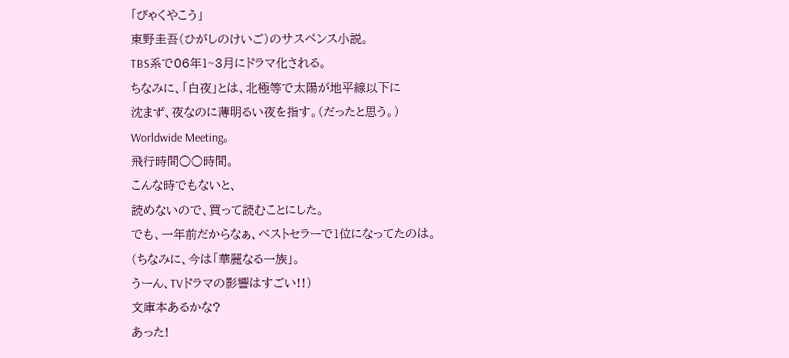「びゃくやこう」
東野圭吾(ひがしのけいご)のサスペンス小説。
TBS系で06年1~3月にドラマ化される。
ちなみに、「白夜」とは、北極等で太陽が地平線以下に
沈まず、夜なのに薄明るい夜を指す。(だったと思う。)
Worldwide Meeting。
飛行時間○○時間。
こんな時でもないと、
読めないので、買って読むことにした。
でも、一年前だからなぁ、ベストセラーで1位になってたのは。
(ちなみに、今は「華麗なる一族」。
うーん、TVドラマの影響はすごい!!)
文庫本あるかな?
あった!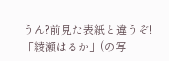うん?前見た表紙と違うぞ!
「綾瀬はるか」(の写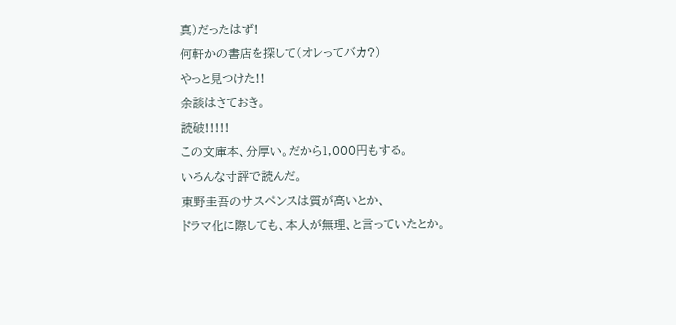真)だったはず!
何軒かの書店を探して(オレってバカ?)
やっと見つけた!!
余談はさておき。
読破!!!!!
この文庫本、分厚い。だから1,000円もする。
いろんな寸評で読んだ。
東野圭吾のサスペンスは質が高いとか、
ドラマ化に際しても、本人が無理、と言っていたとか。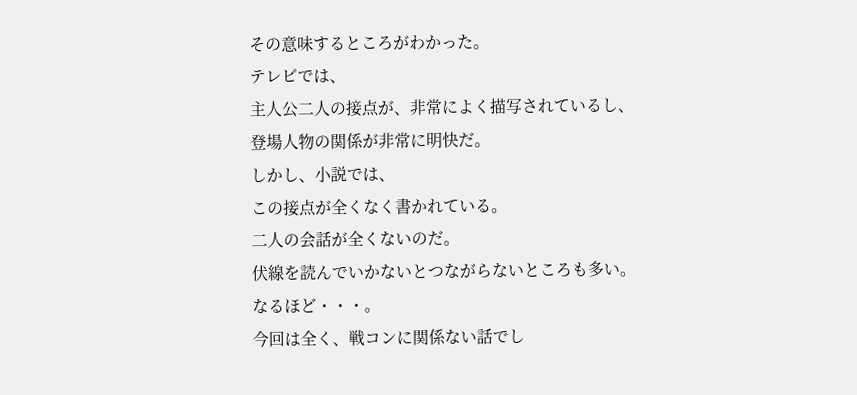その意味するところがわかった。
テレビでは、
主人公二人の接点が、非常によく描写されているし、
登場人物の関係が非常に明快だ。
しかし、小説では、
この接点が全くなく書かれている。
二人の会話が全くないのだ。
伏線を読んでいかないとつながらないところも多い。
なるほど・・・。
今回は全く、戦コンに関係ない話でし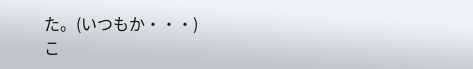た。(いつもか・・・)
こ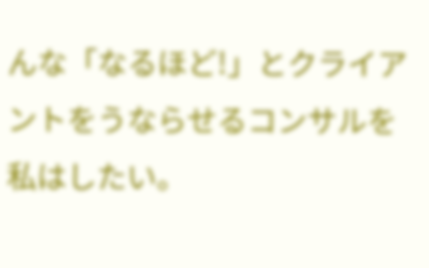んな「なるほど!」とクライアントをうならせるコンサルを
私はしたい。